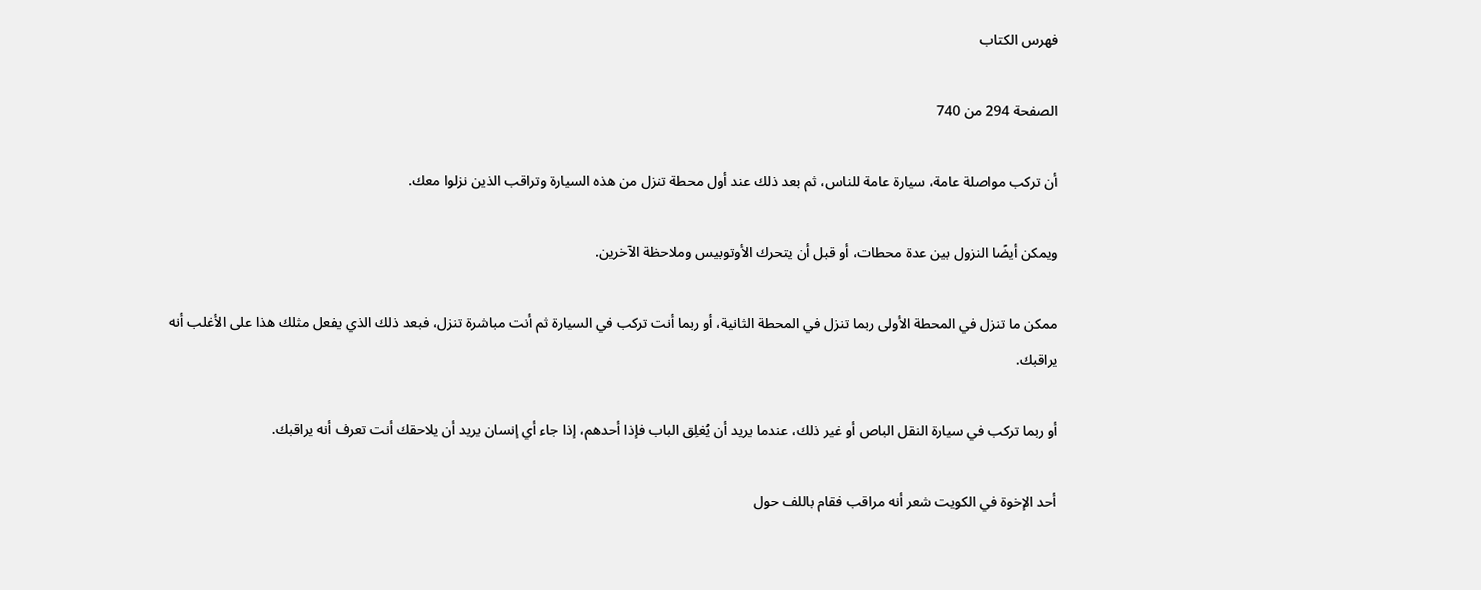فهرس الكتاب

الصفحة 294 من 740

أن تركب مواصلة عامة، سيارة عامة للناس، ثم بعد ذلك عند أول محطة تنزل من هذه السيارة وتراقب الذين نزلوا معك.

ويمكن أيضًا النزول بين عدة محطات، أو قبل أن يتحرك الأوتوبيس وملاحظة الآخرين.

ممكن ما تنزل في المحطة الأولى ربما تنزل في المحطة الثانية، أو ربما أنت تركب في السيارة ثم أنت مباشرة تنزل، فبعد ذلك الذي يفعل مثلك هذا على الأغلب أنه يراقبك.

أو ربما تركب في سيارة النقل الباص أو غير ذلك، عندما يريد أن يُغلِق الباب فإذا أحدهم، إذا جاء أي إنسان يريد أن يلاحقك أنت تعرف أنه يراقبك.

أحد الإخوة في الكويت شعر أنه مراقب فقام باللف حول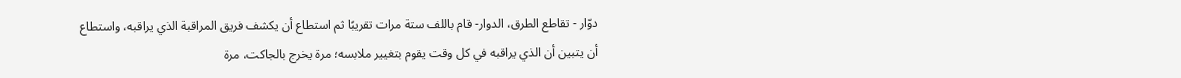دوّار - تقاطع الطرق، الدوار- قام باللف ستة مرات تقريبًا ثم استطاع أن يكشف فريق المراقبة الذي يراقبه، واستطاع أن يتبين أن الذي يراقبه في كل وقت يقوم بتغيير ملابسه؛ مرة يخرج بالجاكت، مرة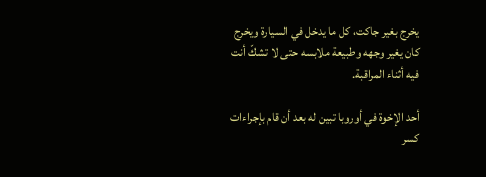يخرج بغير جاكت، كل ما يدخل في السيارة ويخرج كان يغير وجهه وطبيعة ملابسه حتى لا تشكّ أنت فيه أثناء المراقبة.

أحد الإخوة في أوروبا تبين له بعد أن قام بإجراءات كسر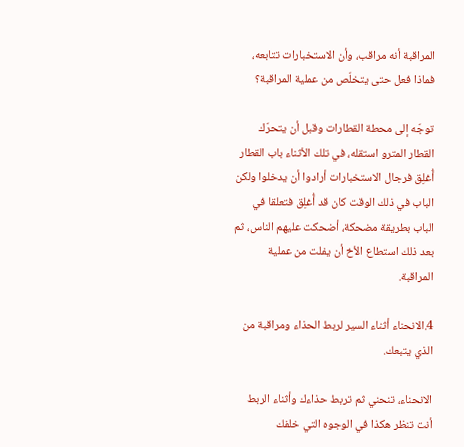المراقبة أنه مراقب، وأن الاستخبارات تتابعه، فماذا فعل حتى يتخلّص من عملية المراقبة؟

توجّه إلى محطة القطارات وقبل أن يتحرّك القطار المترو استقله، في تلك الأثناء باب القطار أُغلِق فرجال الاستخبارات أرادوا أن يدخلوا ولكن الباب في ذلك الوقت كان قد أُغلِق فتعلقا في الباب بطريقة مضحكة، أضحكت عليهم الناس، ثم بعد ذلك استطاع الأخ أن يفلت من عملية المراقبة.

4.الانحناء أثناء السير لربط الحذاء ومراقبة من الذي يتبعك.

الانحناء، تنحني ثم تربط حذاءك وأثناء الربط أنت تنظر هكذا في الوجوه التي خلفك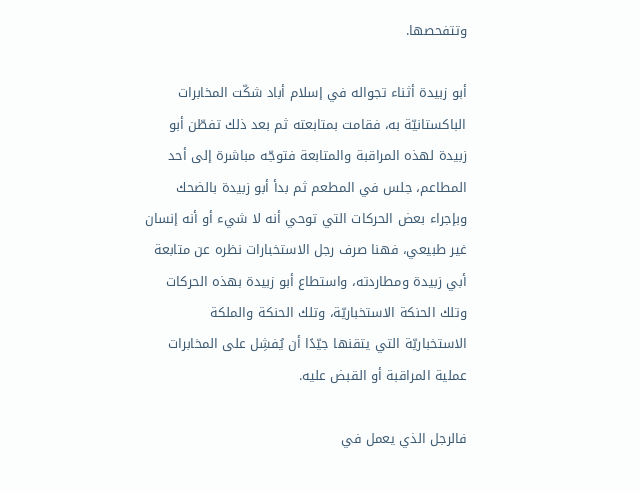وتتفحصها.

أبو زبيدة أثناء تجواله في إسلام أباد شكّت المخابرات الباكستانيّة به، فقامت بمتابعته ثم بعد ذلك تفطّن أبو زبيدة لهذه المراقبة والمتابعة فتوجّه مباشرة إلى أحد المطاعم، جلس في المطعم ثم بدأ أبو زبيدة بالضحك وبإجراء بعض الحركات التي توحي أنه لا شيء أو أنه إنسان غير طبيعي، فهنا صرف رجل الاستخبارات نظره عن متابعة أبي زبيدة ومطاردته، واستطاع أبو زبيدة بهذه الحركات وتلك الحنكة الاستخباريّة، وتلك الحنكة والملكة الاستخباريّة التي يتقنها جيّدًا أن يُفشِل على المخابرات عملية المراقبة أو القبض عليه.

فالرجل الذي يعمل في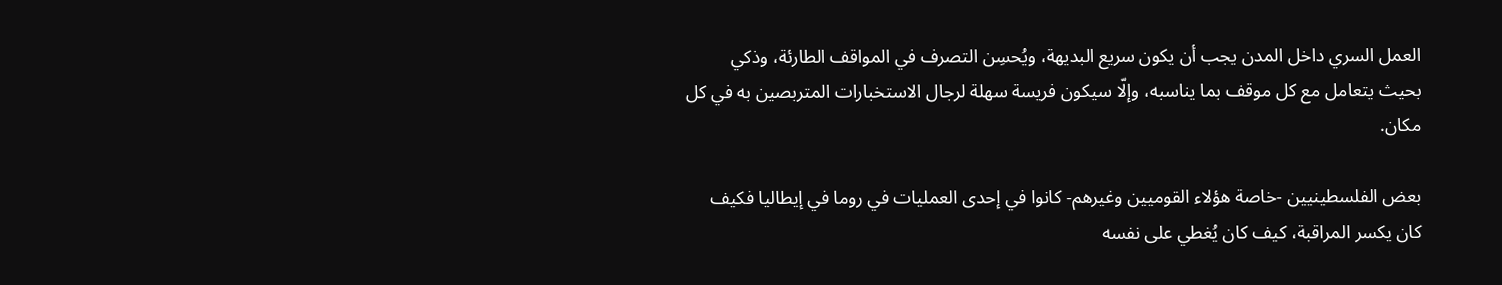العمل السري داخل المدن يجب أن يكون سريع البديهة، ويُحسِن التصرف في المواقف الطارئة، وذكي بحيث يتعامل مع كل موقف بما يناسبه، وإلّا سيكون فريسة سهلة لرجال الاستخبارات المتربصين به في كل مكان.

بعض الفلسطينيين -خاصة هؤلاء القوميين وغيرهم- كانوا في إحدى العمليات في روما في إيطاليا فكيف كان يكسر المراقبة، كيف كان يُغطي على نفسه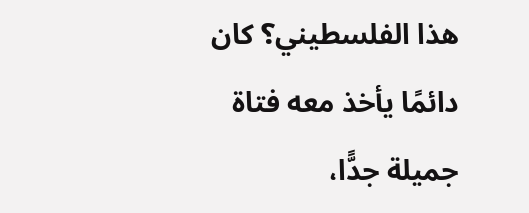هذا الفلسطيني؟ كان دائمًا يأخذ معه فتاة جميلة جدًّا،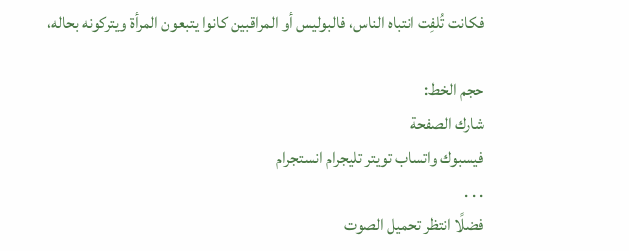فكانت تُلفِت انتباه الناس، فالبوليس أو المراقبين كانوا يتبعون المرأة ويتركونه بحاله،

حجم الخط:
شارك الصفحة
فيسبوك واتساب تويتر تليجرام انستجرام
. . .
فضلًا انتظر تحميل الصوت